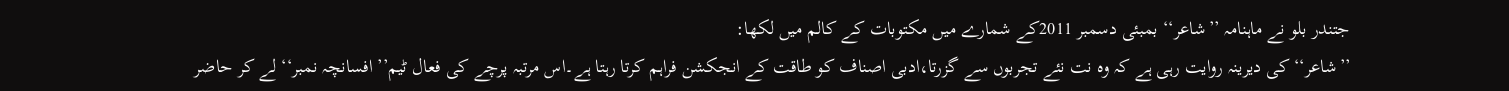جتندر بلو نے ماہنامہ ’’شاعر‘‘ بمبئی دسمبر 2011کے شمارے میں مکتوبات کے کالم میں لکھا:
’’شاعر‘‘ کی دیرینہ روایت رہی ہے کہ وہ نت نئے تجربوں سے گزرتا،ادبی اصناف کو طاقت کے انجکشن فراہم کرتا رہتا ہے۔اس مرتبہ پرچے کی فعال ٹیم’’ افسانچہ نمبر‘‘ لے کر حاضر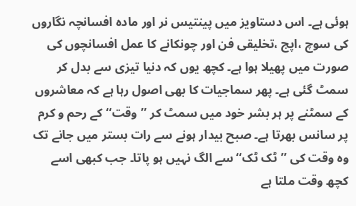ہوئی ہے۔ اس دستاویز میں پینتیس نر اور مادہ افسانچہ نگاروں کی سوچ ،اپج ،تخلیقی فن اور چونکانے کا عمل افسانچوں کی صورت میں پھیلا ہوا ہے۔ کچھ یوں کہ دنیا تیزی سے بدل کر سمٹ گئی ہے۔ پھر سماجیات کا بھی اصول رہا ہے کہ معاشروں کے سمٹنے پر ہر بشر خود میں سمٹ کر ’’وقت‘‘ کے رحم و کرم پر سانس بھرتا ہے۔ صبح بیدار ہونے سے رات بستر میں جانے تک وہ وقت کی ’’ٹک ٹک‘‘ سے الگ نہیں ہو پاتا۔ جب کبھی اسے کچھ وقت ملتا ہے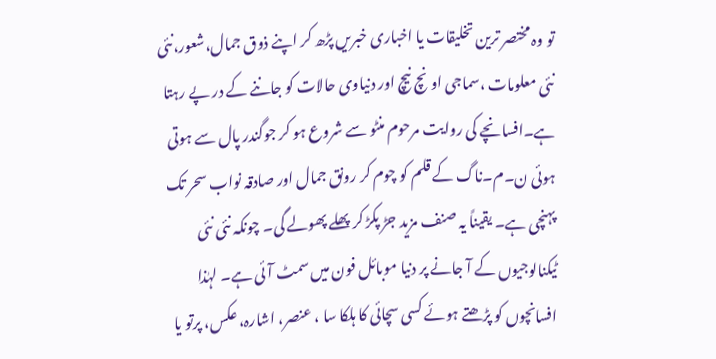تو وہ مختصر ترین تخلیقات یا اخباری خبریں پڑھ کر اپنے ذوق جمال،شعور،نئی نئی معلومات ،سماجی اونچ نیچ اور دنیاوی حالات کو جاننے کے در پے رہتا ہے۔افسانچے کی روایت مرحوم منٹو سے شروع ہو کر جوگندر پال سے ہوتی ہوئی ن۔م۔ناگ کے قلم کو چوم کر رونق جمال اور صادقہ نواب سحر تک پہنچی ہے۔ یقیناً یہ صنف مزید جڑ پکڑ کر پھلے پھولے گی۔ چونکہ نئی نئی ٹیکنالوجیوں کے آ جانے پر دنیا موبائل فون میں سمٹ آئی ہے۔ لہٰذا افسانچوں کو پڑھتے ہوئے کسی سچائی کا ہلکا سا ، عنصر، اشارہ، عکس، پرتو یا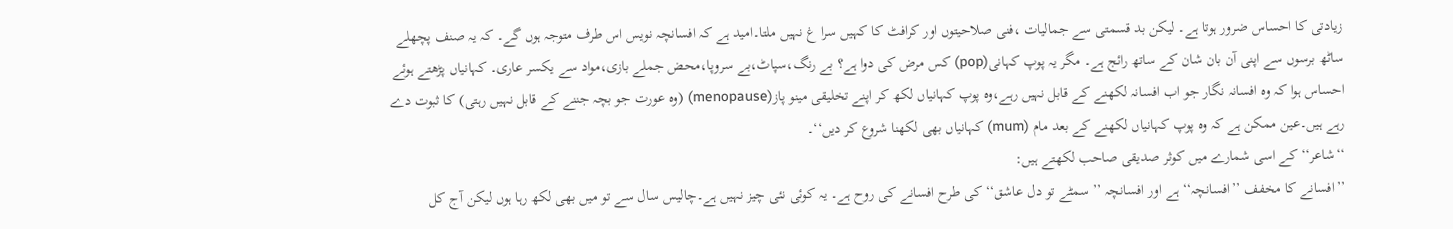زیادتی کا احساس ضرور ہوتا ہے۔ لیکن بد قسمتی سے جمالیات ،فنی صلاحیتوں اور کرافٹ کا کہیں سرا غ نہیں ملتا۔امید ہے کہ افسانچہ نویس اس طرف متوجہ ہوں گے۔ کہ یہ صنف پچھلے ساٹھ برسوں سے اپنی آن بان شان کے ساتھ رائج ہے۔ مگر یہ پوپ کہانی(pop) کس مرض کی دوا ہے؟ بے رنگ،سپاٹ،بے سروپا،محض جملے بازی،مواد سے یکسر عاری۔ کہانیاں پڑھتے ہوئے احساس ہوا کہ وہ افسانہ نگار جو اب افسانہ لکھنے کے قابل نہیں رہے،وہ پوپ کہانیاں لکھ کر اپنے تخلیقی مینو پاز(menopause) (وہ عورت جو بچہ جننے کے قابل نہیں رہتی) کا ثبوت دے رہے ہیں۔عین ممکن ہے کہ وہ پوپ کہانیاں لکھنے کے بعد مام (mum) کہانیاں بھی لکھنا شروع کر دیں‘‘۔
‘‘شاعر‘‘ کے اسی شمارے میں کوثر صدیقی صاحب لکھتے ہیں:
’’افسانے کا مخفف ’’افسانچہ‘‘ ہے اور افسانچہ ’’ سمٹے تو دل عاشق‘‘ کی طرح افسانے کی روح ہے۔ یہ کوئی نئی چیز نہیں ہے۔چالیس سال سے تو میں بھی لکھ رہا ہوں لیکن آج کل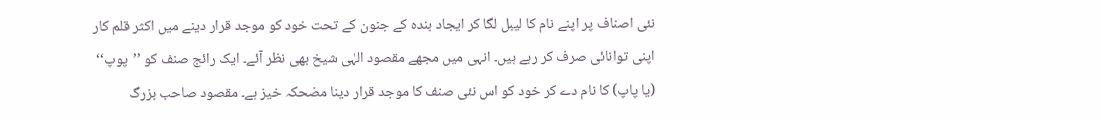نئی اصناف پر اپنے نام کا لیبل لگا کر ایجاد بندہ کے جنون کے تحت خود کو موجد قرار دینے میں اکثر قلم کار اپنی توانائی صرف کر رہے ہیں۔ انہی میں مجھے مقصود الہٰی شیخ بھی نظر آئے۔ ایک رائج صنف کو ’’پوپ‘‘ (یا پاپ) کا نام دے کر خود کو اس نئی صنف کا موجد قرار دینا مضحکہ خیز ہے۔ مقصود صاحب بزرگ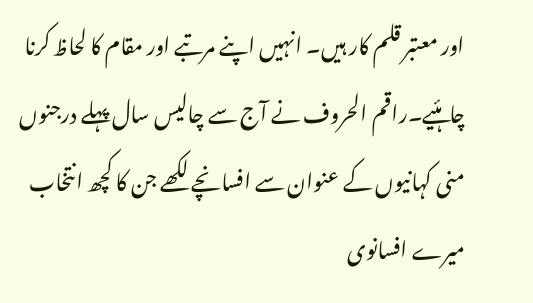اور معتبر قلم کار ہیں۔ انہیں اپنے مرتبے اور مقام کا لحاظ کرنا چاہئیے۔راقم الحروف نے آج سے چالیس سال پہلے درجنوں منی کہانیوں کے عنوان سے افسانچے لکھے جن کا کچھ انتخاب میرے افسانوی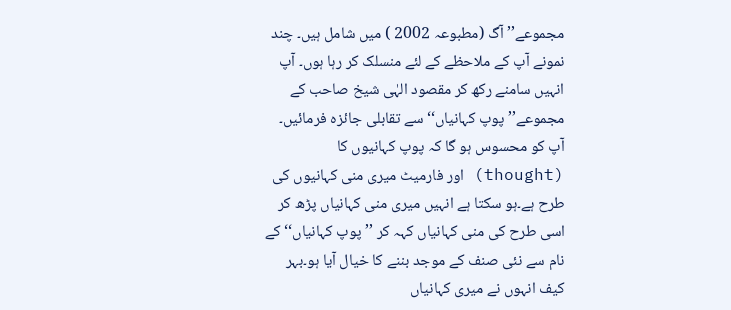مجموعے’’ آگ (مطبوعہ 2002 ) میں شامل ہیں۔ چند نمونے آپ کے ملاحظے کے لئے منسلک کر رہا ہوں۔ آپ انہیں سامنے رکھ کر مقصود الہٰی شیخ صاحب کے مجموعے’’ پوپ کہانیاں‘‘سے تقابلی جائزہ فرمائیں۔ آپ کو محسوس ہو گا کہ پوپ کہانیوں کا (thought) اور فارمیٹ میری منی کہانیوں کی طرح ہے۔ہو سکتا ہے انہیں میری منی کہانیاں پڑھ کر اسی طرح کی منی کہانیاں کہہ کر ’’ پوپ کہانیاں‘‘ کے نام سے نئی صنف کے موجد بننے کا خیال آیا ہو۔بہر کیف انہوں نے میری کہانیاں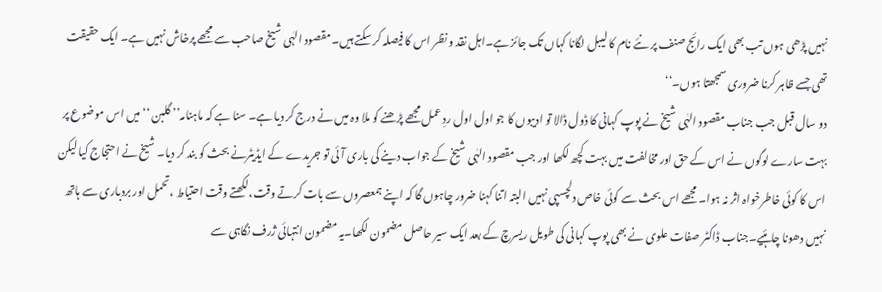نہیں پڑھی ہوں تب بھی ایک رائج صنف پر نئے نام کا لیبل لگانا کہاں تک جائز ہے۔اہل نقد و نظر اس کا فیصلہ کر سکتے ہیں۔ مقصود الہٰی شیخ صاحب سے مجھے پرخاش نہیں ہے۔ ایک حقیقت تھی جسے ظاہر کرنا ضروری سمجھتا ہوں۔‘‘
دو سال قبل جب جناب مقصود الہٰی شیخ نے پوپ کہانی کا ڈول ڈالا تو ادیبوں کا جو اول اول ردِ عمل مجھے پڑھنے کو ملا وہ میں نے درج کر دیا ہے۔ سنا ہے کہ ماہنامہ’’ گلبن ‘‘میں اس موضوع پر بہت سارے لوگوں نے اس کے حق اور مخالفت میں بہت کچھ لکھا اور جب مقصود الہٰی شیخ کے جواب دینے کی باری آئی تو جریدے کے ایڈیٹرنے بحث کو بند کر دیا۔ شیخ نے احتجاج کیا لیکن اس کا کوئی خاطرخواہ اثر نہ ہوا۔ مجھے اس بحث سے کوئی خاص دلچسپی نہیں البتہ اتنا کہنا ضرور چاہوں گا کہ اپنے ہمعصروں سے بات کرتے وقت،لکھتے وقت احتیاط ،تحمل اور بردباری سے ہاتھ نہیں دھونا چاہئیے۔جناب ڈاکٹر صفات علوی نے بھی پوپ کہانی کی طویل ریسرچ کے بعد ایک سیر حاصل مضمون لکھا۔یہ مضمون انتہائی ژرف نگاہی سے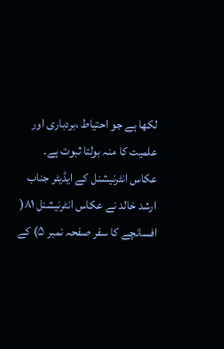لکھا ہے جو احتیاط ،بردباری اور علمیت کا منہ بولتا ثبوت ہے۔
عکاس انٹرنیشنل کے ایڈیٹر جناب ارشد خالد نے عکاس انٹرنیشنل ۸۱( افسانچے کا سفر صفحہ نمبر ۵) کے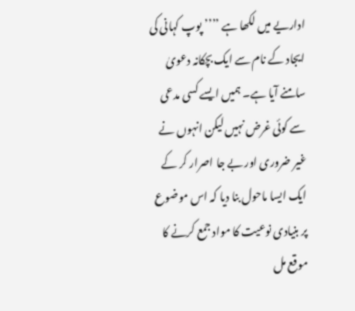اداریے میں لکھا ہے ’’’’پوپ کہانی کی ایجاد کے نام سے ایک بچکانہ دعویٰ سامنے آیا ہے۔ ہمیں ایسے کسی مدعی سے کوئی غرض نہیں لیکن انہوں نے غیر ضروری اور بے جا اصرار کر کے ایک ایسا ماحول بنا دیا کہ اس موضوع پر بنیادی نوعیت کا مواد جمع کرنے کا موقع مل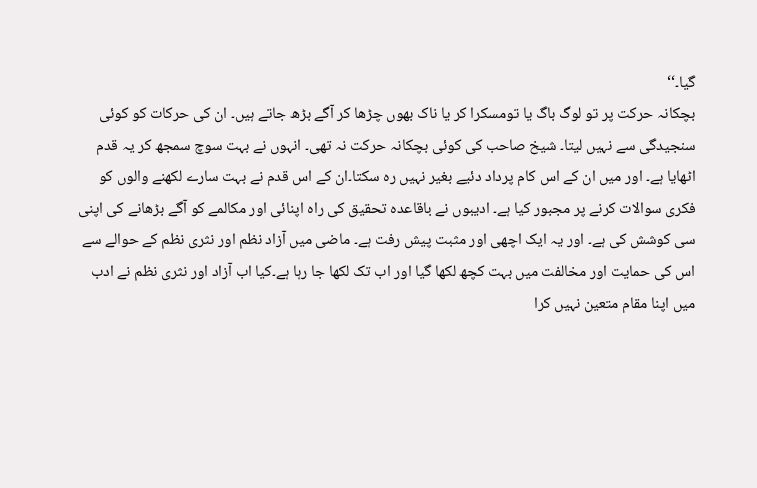گیا۔‘‘
بچکانہ حرکت پر تو لوگ باگ یا تومسکرا کر یا ناک بھوں چڑھا کر آگے بڑھ جاتے ہیں۔ ان کی حرکات کو کوئی سنجیدگی سے نہیں لیتا۔ شیخ صاحب کی کوئی بچکانہ حرکت نہ تھی۔ انہوں نے بہت سوچ سمجھ کر یہ قدم اٹھایا ہے۔ اور میں ان کے اس کام پرداد دئیے بغیر نہیں رہ سکتا۔ان کے اس قدم نے بہت سارے لکھنے والوں کو فکری سوالات کرنے پر مجبور کیا ہے۔ ادیبوں نے باقاعدہ تحقیق کی راہ اپنائی اور مکالمے کو آگے بڑھانے کی اپنی سی کوشش کی ہے۔ اور یہ ایک اچھی اور مثبت پیش رفت ہے۔ ماضی میں آزاد نظم اور نثری نظم کے حوالے سے اس کی حمایت اور مخالفت میں بہت کچھ لکھا گیا اور اب تک لکھا جا رہا ہے۔کیا اب آزاد اور نثری نظم نے ادب میں اپنا مقام متعین نہیں کرا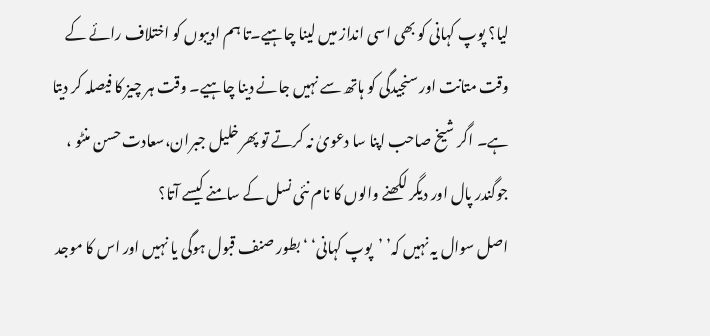لیا؟ پوپ کہانی کو بھی اسی انداز میں لینا چاہیے۔تا ہم ادیبوں کو اختلاف رائے کے وقت متانت اور سنجیدگی کو ہاتھ سے نہیں جانے دینا چاہیے۔ وقت ہر چیز کا فیصلہ کر دیتا ہے۔ اگر شیخ صاحب اپنا سا دعویٰ نہ کرتے تو پھر خلیل جبران،سعادت حسن منٹو ، جوگندر پال اور دیگر لکھنے والوں کا نام نئی نسل کے سامنے کیسے آتا؟
اصل سوال یہ نہیں کہ’ ’پوپ کہانی‘ ‘بطور صنف قبول ہوگی یا نہیں اور اس کا موجد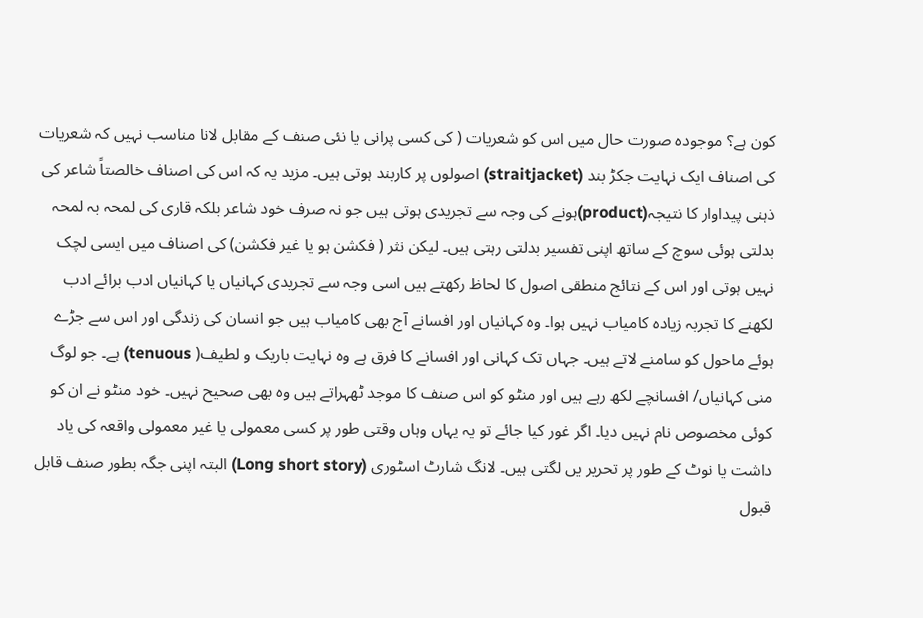کون ہے؟ موجودہ صورت حال میں اس کو شعریات ( کی کسی پرانی یا نئی صنف کے مقابل لانا مناسب نہیں کہ شعریات کی اصناف ایک نہایت جکڑ بند (straitjacket) اصولوں پر کاربند ہوتی ہیں۔ مزید یہ کہ اس کی اصناف خالصتاً شاعر کی ذہنی پیداوار کا نتیجہ(product)ہونے کی وجہ سے تجریدی ہوتی ہیں جو نہ صرف خود شاعر بلکہ قاری کی لمحہ بہ لمحہ بدلتی ہوئی سوچ کے ساتھ اپنی تفسیر بدلتی رہتی ہیں۔ لیکن نثر ( فکشن ہو یا غیر فکشن) کی اصناف میں ایسی لچک نہیں ہوتی اور اس کے نتائج منطقی اصول کا لحاظ رکھتے ہیں اسی وجہ سے تجریدی کہانیاں یا کہانیاں ادب برائے ادب لکھنے کا تجربہ زیادہ کامیاب نہیں ہوا۔ وہ کہانیاں اور افسانے آج بھی کامیاب ہیں جو انسان کی زندگی اور اس سے جڑے ہوئے ماحول کو سامنے لاتے ہیں۔ جہاں تک کہانی اور افسانے کا فرق ہے وہ نہایت باریک و لطیف( tenuous) ہے۔ جو لوگ منی کہانیاں/ افسانچے لکھ رہے ہیں اور منٹو کو اس صنف کا موجد ٹھہراتے ہیں وہ بھی صحیح نہیں۔ خود منٹو نے ان کو کوئی مخصوص نام نہیں دیا۔ اگر غور کیا جائے تو یہ یہاں وہاں وقتی طور پر کسی معمولی یا غیر معمولی واقعہ کی یاد داشت یا نوٹ کے طور پر تحریر یں لگتی ہیں۔ لانگ شارٹ اسٹوری (Long short story) البتہ اپنی جگہ بطور صنف قابل قبول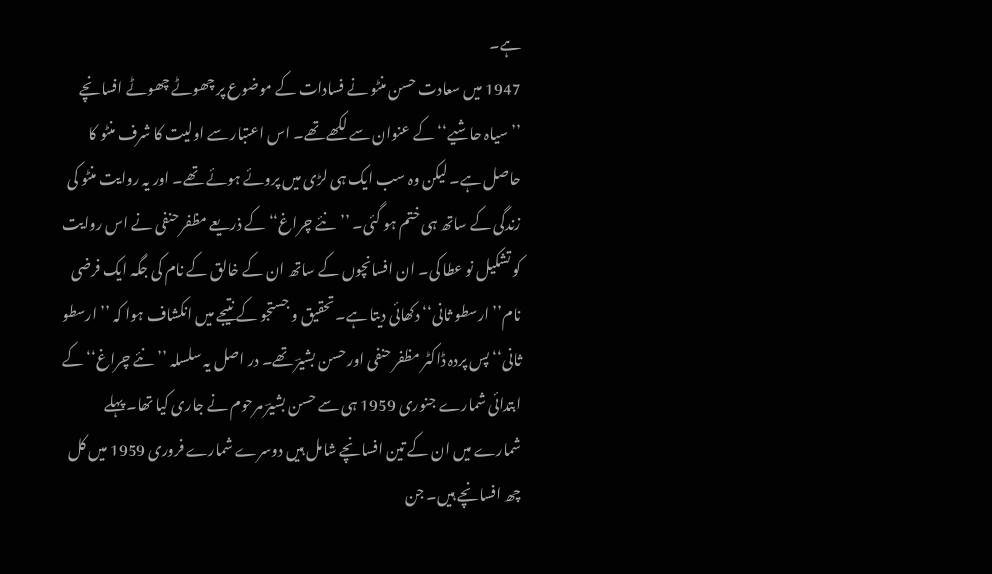ہے۔
1947 میں سعادت حسن منٹو نے فسادات کے موضوع پر چھوٹے چھوٹے افسانچے ’’سیاہ حاشیے‘‘ کے عنوان سے لکھے تھے۔ اس اعتبار سے اولیت کا شرف منٹو کا حاصل ہے۔ لیکن وہ سب ایک ہی لڑی میں پروئے ہوئے تھے۔ اور یہ روایت منٹو کی زندگی کے ساتھ ہی ختم ہو گئی۔ ’’نئے چراغ‘‘ کے ذریعے مظفر حنفی نے اس روایت کو تشکیل نو عطا کی۔ ان افسانچوں کے ساتھ ان کے خالق کے نام کی جگہ ایک فرضی نام’’ ارسطو ثانی‘‘ دکھائی دیتا ہے۔ تحقیق و جستجو کے نتیجے میں انکشاف ہوا کہ ’’ ارسطو ثانی‘‘ پس پردہ ڈاکٹر مظفر حنفی اور حسن بشیرؔ تھے۔ در اصل یہ سلسلہ ’’نئے چراغ‘‘ کے ابتدائی شمارے جنوری 1959 ہی سے حسن بشیرؔ مرحوم نے جاری کیا تھا۔ پہلے شمارے میں ان کے تین افسانچے شامل ہیں دوسرے شمارے فروری 1959 میں کل چھ افسانچے ہیں۔ جن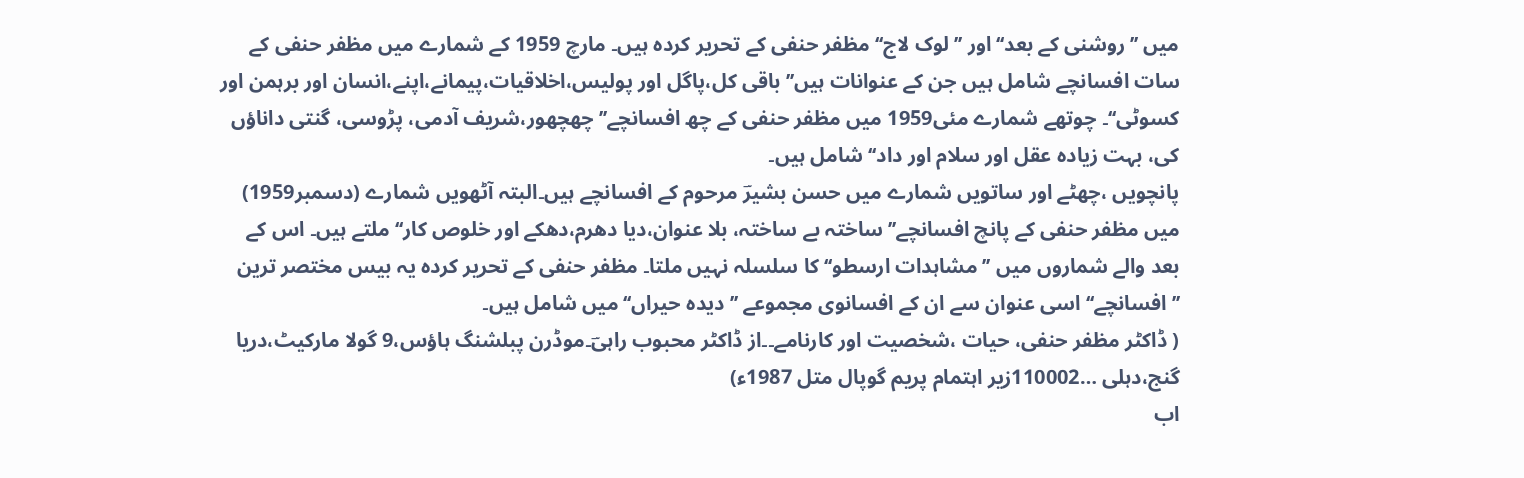میں ’’ روشنی کے بعد‘‘ اور ’’ لوک لاج‘‘ مظفر حنفی کے تحریر کردہ ہیں۔ مارچ 1959 کے شمارے میں مظفر حنفی کے سات افسانچے شامل ہیں جن کے عنوانات ہیں’’ باقی کل،پاگل اور پولیس،اخلاقیات،پیمانے،اپنے،انسان اور برہمن اور کسوٹی‘‘۔ چوتھے شمارے مئی1959 میں مظفر حنفی کے چھ افسانچے’’ چھچھور،شریف آدمی، پڑوسی، گنتی داناؤں کی، بہت زیادہ عقل اور سلام اور داد‘‘ شامل ہیں۔
پانچویں ،چھٹے اور ساتویں شمارے میں حسن بشیرؔ مرحوم کے افسانچے ہیں۔البتہ آٹھویں شمارے (دسمبر1959) میں مظفر حنفی کے پانچ افسانچے’’ ساختہ بے ساختہ، بلا عنوان،دیا دھرم،دھکے اور خلوص کار‘‘ ملتے ہیں۔ اس کے بعد والے شماروں میں ’’ مشاہدات ارسطو‘‘ کا سلسلہ نہیں ملتا۔ مظفر حنفی کے تحریر کردہ یہ بیس مختصر ترین ’’افسانچے‘‘ اسی عنوان سے ان کے افسانوی مجموعے ’’ دیدہ حیراں‘‘ میں شامل ہیں۔
( ڈاکٹر مظفر حنفی، حیات ،شخصیت اور کارنامے۔۔از ڈاکٹر محبوب راہیؔ۔موڈرن پبلشنگ ہاؤس،9 گولا مارکیٹ،دریا گنج،دہلی …110002زیر اہتمام پریم گوپال متل 1987ء)
اب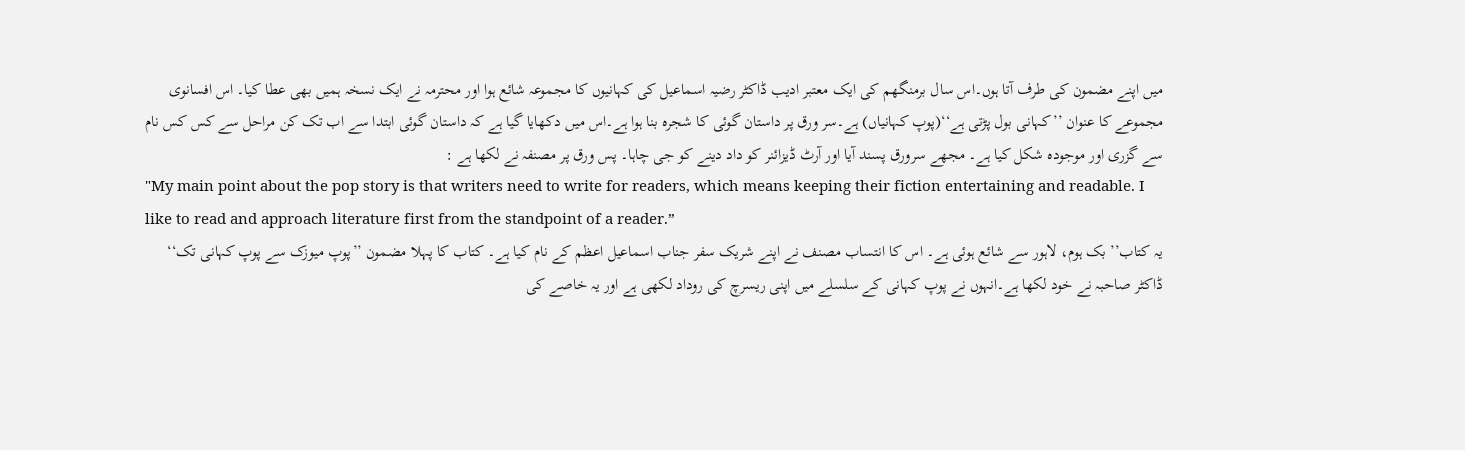میں اپنے مضمون کی طرف آتا ہوں۔اس سال برمنگھم کی ایک معتبر ادیب ڈاکٹر رضیہ اسماعیل کی کہانیوں کا مجموعہ شائع ہوا اور محترمہ نے ایک نسخہ ہمیں بھی عطا کیا۔ اس افسانوی مجموعے کا عنوان ’’کہانی بول پڑتی ہے‘‘(پوپ کہانیاں) ہے۔سر ورق پر داستان گوئی کا شجرہ بنا ہوا ہے۔اس میں دکھایا گیا ہے کہ داستان گوئی ابتدا سے اب تک کن مراحل سے کس کس نام سے گزری اور موجودہ شکل کیا ہے۔ مجھے سرورق پسند آیا اور آرٹ ڈیزائنر کو داد دینے کو جی چاہا۔ پس ورق پر مصنفہ نے لکھا ہے :
"My main point about the pop story is that writers need to write for readers, which means keeping their fiction entertaining and readable. I like to read and approach literature first from the standpoint of a reader.”
یہ کتاب’’ بک ہوم، لاہور سے شائع ہوئی ہے۔ اس کا انتساب مصنف نے اپنے شریک سفر جناب اسماعیل اعظم کے نام کیا ہے۔ کتاب کا پہلا مضمون ’’پوپ میوزک سے پوپ کہانی تک‘‘ ڈاکٹر صاحبہ نے خود لکھا ہے۔انہوں نے پوپ کہانی کے سلسلے میں اپنی ریسرچ کی روداد لکھی ہے اور یہ خاصے کی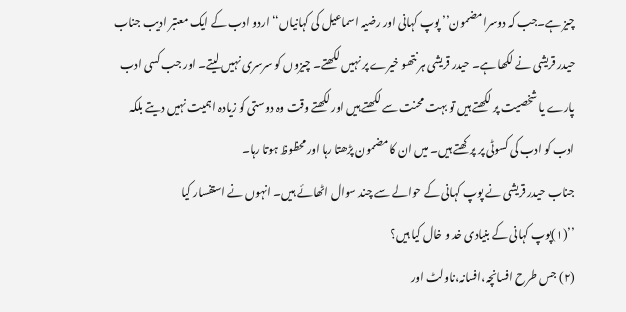چیز ہے۔جب کہ دوسرا مضمون’’ پوپ کہانی اور رضیہ اسماعیل کی کہانیاں‘‘ اردو ادب کے ایک معتبر ادیب جناب حیدر قریشی نے لکھا ہے۔ حیدر قریشی ہر نتھو خیرے پر نہیں لکھتے۔ چیزوں کو سرسری نہیں لیتے۔ اور جب کسی ادب پارے یا شخصیت پر لکھتے ہیں تو بہت محنت سے لکھتے ہیں اور لکھتے وقت وہ دوستی کو زیادہ اہمیت نہیں دیتے بلکہ ادب کو ادب کی کسوٹی پر پرکھتے ہیں۔ میں ان کا مضمون پڑھتا رہا اور محظوظ ہوتا رہا۔
جناب حیدر قریشی نے پوپ کہانی کے حوالے سے چند سوال اٹھائے ہیں۔ انہوں نے استفسار کیا
’’(۱)پوپ کہانی کے بنیادی خد و خال کیا ہیں؟
(۲) جس طرح افسانچہ،افسانہ،ناولٹ اور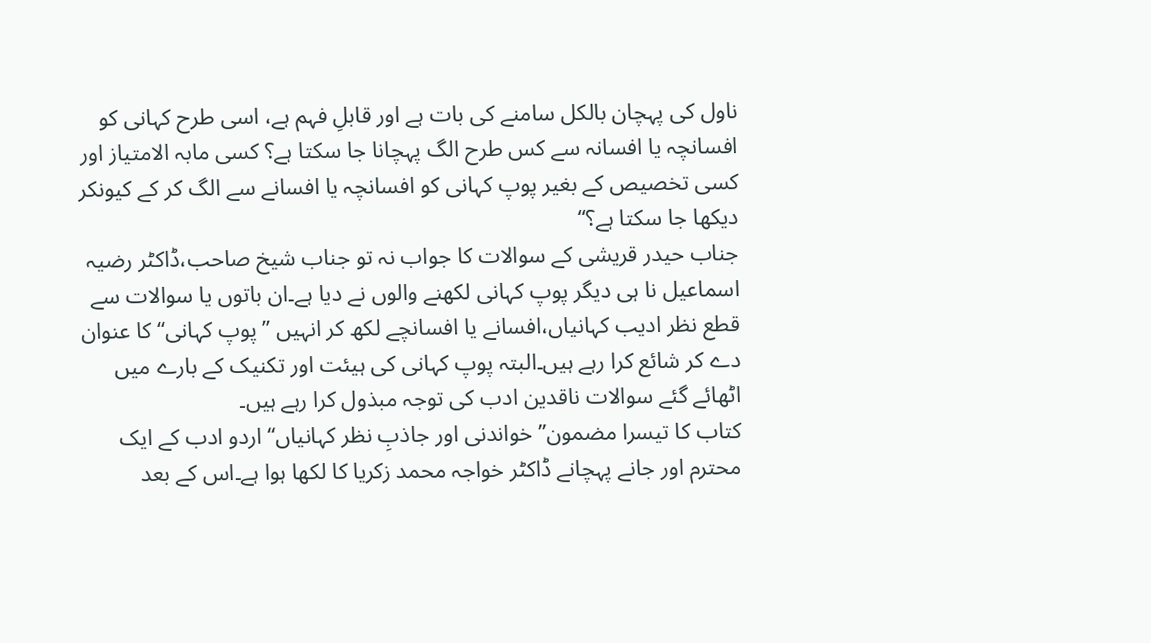ناول کی پہچان بالکل سامنے کی بات ہے اور قابلِ فہم ہے، اسی طرح کہانی کو افسانچہ یا افسانہ سے کس طرح الگ پہچانا جا سکتا ہے؟ کسی مابہ الامتیاز اور کسی تخصیص کے بغیر پوپ کہانی کو افسانچہ یا افسانے سے الگ کر کے کیونکر دیکھا جا سکتا ہے؟‘‘
جناب حیدر قریشی کے سوالات کا جواب نہ تو جناب شیخ صاحب،ڈاکٹر رضیہ اسماعیل نا ہی دیگر پوپ کہانی لکھنے والوں نے دیا ہے۔ان باتوں یا سوالات سے قطع نظر ادیب کہانیاں،افسانے یا افسانچے لکھ کر انہیں ’’پوپ کہانی‘‘ کا عنوان دے کر شائع کرا رہے ہیں۔البتہ پوپ کہانی کی ہیئت اور تکنیک کے بارے میں اٹھائے گئے سوالات ناقدین ادب کی توجہ مبذول کرا رہے ہیں۔
کتاب کا تیسرا مضمون’’ خواندنی اور جاذبِ نظر کہانیاں‘‘ اردو ادب کے ایک محترم اور جانے پہچانے ڈاکٹر خواجہ محمد زکریا کا لکھا ہوا ہے۔اس کے بعد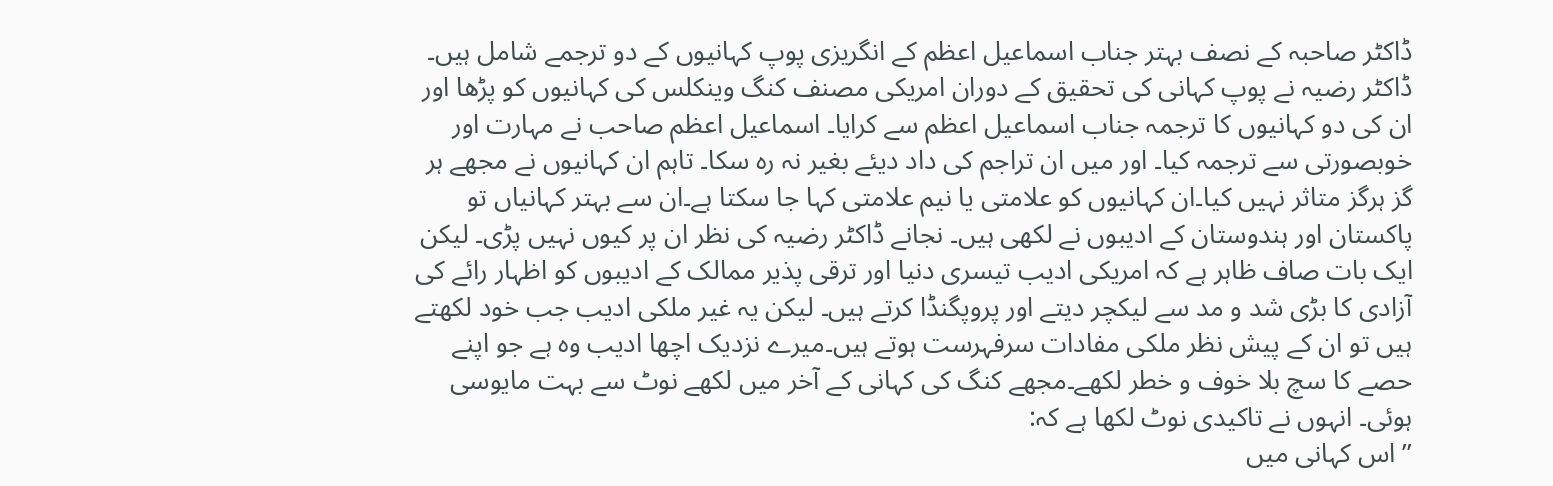ڈاکٹر صاحبہ کے نصف بہتر جناب اسماعیل اعظم کے انگریزی پوپ کہانیوں کے دو ترجمے شامل ہیں۔ ڈاکٹر رضیہ نے پوپ کہانی کی تحقیق کے دوران امریکی مصنف کنگ وینکلس کی کہانیوں کو پڑھا اور ان کی دو کہانیوں کا ترجمہ جناب اسماعیل اعظم سے کرایا۔ اسماعیل اعظم صاحب نے مہارت اور خوبصورتی سے ترجمہ کیا۔ اور میں ان تراجم کی داد دیئے بغیر نہ رہ سکا۔ تاہم ان کہانیوں نے مجھے ہر گز ہرگز متاثر نہیں کیا۔ان کہانیوں کو علامتی یا نیم علامتی کہا جا سکتا ہے۔ان سے بہتر کہانیاں تو پاکستان اور ہندوستان کے ادیبوں نے لکھی ہیں۔ نجانے ڈاکٹر رضیہ کی نظر ان پر کیوں نہیں پڑی۔ لیکن ایک بات صاف ظاہر ہے کہ امریکی ادیب تیسری دنیا اور ترقی پذیر ممالک کے ادیبوں کو اظہار رائے کی آزادی کا بڑی شد و مد سے لیکچر دیتے اور پروپگنڈا کرتے ہیں۔ لیکن یہ غیر ملکی ادیب جب خود لکھتے ہیں تو ان کے پیش نظر ملکی مفادات سرفہرست ہوتے ہیں۔میرے نزدیک اچھا ادیب وہ ہے جو اپنے حصے کا سچ بلا خوف و خطر لکھے۔مجھے کنگ کی کہانی کے آخر میں لکھے نوٹ سے بہت مایوسی ہوئی۔ انہوں نے تاکیدی نوٹ لکھا ہے کہ:
’’ اس کہانی میں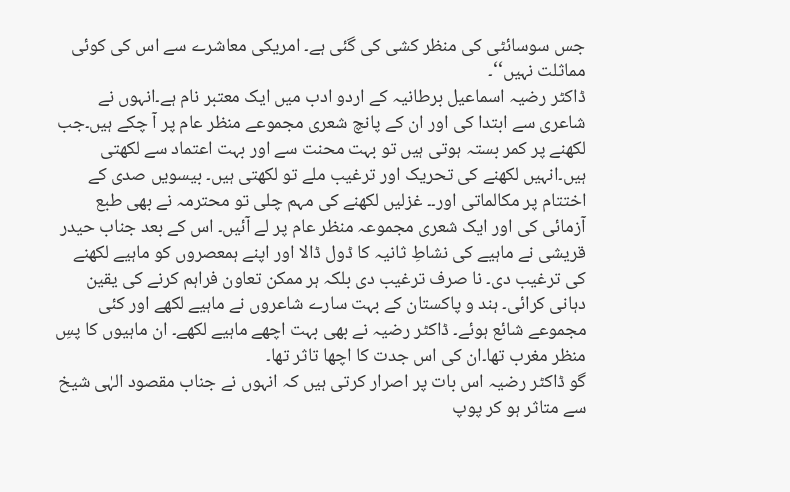جس سوسائٹی کی منظر کشی کی گئی ہے۔ امریکی معاشرے سے اس کی کوئی مماثلت نہیں‘‘۔
ڈاکٹر رضیہ اسماعیل برطانیہ کے اردو ادب میں ایک معتبر نام ہے۔انہوں نے شاعری سے ابتدا کی اور ان کے پانچ شعری مجموعے منظر عام پر آ چکے ہیں۔جب لکھنے پر کمر بستہ ہوتی ہیں تو بہت محنت سے اور بہت اعتماد سے لکھتی ہیں۔انہیں لکھنے کی تحریک اور ترغیب ملے تو لکھتی ہیں۔ بیسویں صدی کے اختتام پر مکالماتی اور۔۔ غزلیں لکھنے کی مہم چلی تو محترمہ نے بھی طبع آزمائی کی اور ایک شعری مجموعہ منظر عام پر لے آئیں۔ اس کے بعد جناب حیدر قریشی نے ماہیے کی نشاطِ ثانیہ کا ڈول ڈالا اور اپنے ہمعصروں کو ماہیے لکھنے کی ترغیب دی۔ نا صرف ترغیب دی بلکہ ہر ممکن تعاون فراہم کرنے کی یقین دہانی کرائی۔ ہند و پاکستان کے بہت سارے شاعروں نے ماہیے لکھے اور کئی مجموعے شائع ہوئے۔ ڈاکٹر رضیہ نے بھی بہت اچھے ماہیے لکھے۔ ان ماہیوں کا پسِ منظر مغرب تھا۔ان کی اس جدت کا اچھا تاثر تھا۔
گو ڈاکٹر رضیہ اس بات پر اصرار کرتی ہیں کہ انہوں نے جناب مقصود الہٰی شیخ سے متاثر ہو کر پوپ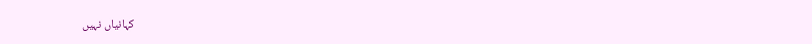کہانیاں نہیں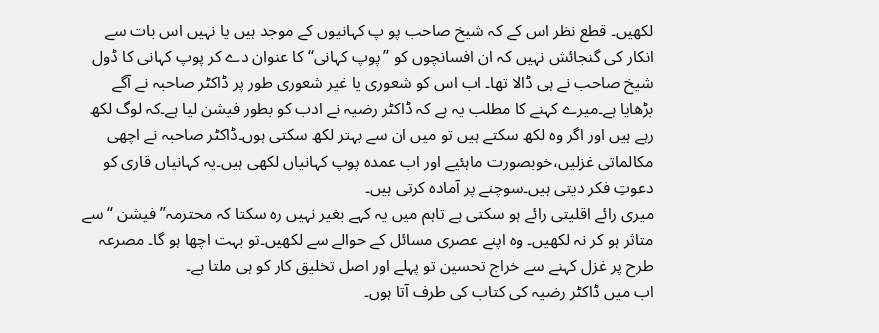لکھیں۔ قطع نظر اس کے کہ شیخ صاحب پو پ کہانیوں کے موجد ہیں یا نہیں اس بات سے انکار کی گنجائش نہیں کہ ان افسانچوں کو ’’پوپ کہانی‘‘ کا عنوان دے کر پوپ کہانی کا ڈول شیخ صاحب نے ہی ڈالا تھا۔ اب اس کو شعوری یا غیر شعوری طور پر ڈاکٹر صاحبہ نے آگے بڑھایا ہے۔میرے کہنے کا مطلب یہ ہے کہ ڈاکٹر رضیہ نے ادب کو بطور فیشن لیا ہے۔کہ لوگ لکھ رہے ہیں اور اگر وہ لکھ سکتے ہیں تو میں ان سے بہتر لکھ سکتی ہوں۔ڈاکٹر صاحبہ نے اچھی مکالماتی غزلیں،خوبصورت ماہئیے اور اب عمدہ پوپ کہانیاں لکھی ہیں۔یہ کہانیاں قاری کو دعوتِ فکر دیتی ہیں۔سوچنے پر آمادہ کرتی ہیں۔
میری رائے اقلیتی رائے ہو سکتی ہے تاہم میں یہ کہے بغیر نہیں رہ سکتا کہ محترمہ’’ فیشن ‘‘سے متاثر ہو کر نہ لکھیں۔ وہ اپنے عصری مسائل کے حوالے سے لکھیں۔تو بہت اچھا ہو گا۔ مصرعہ طرح پر غزل کہنے سے خراج تحسین تو پہلے اور اصل تخلیق کار کو ہی ملتا ہے۔
اب میں ڈاکٹر رضیہ کی کتاب کی طرف آتا ہوں۔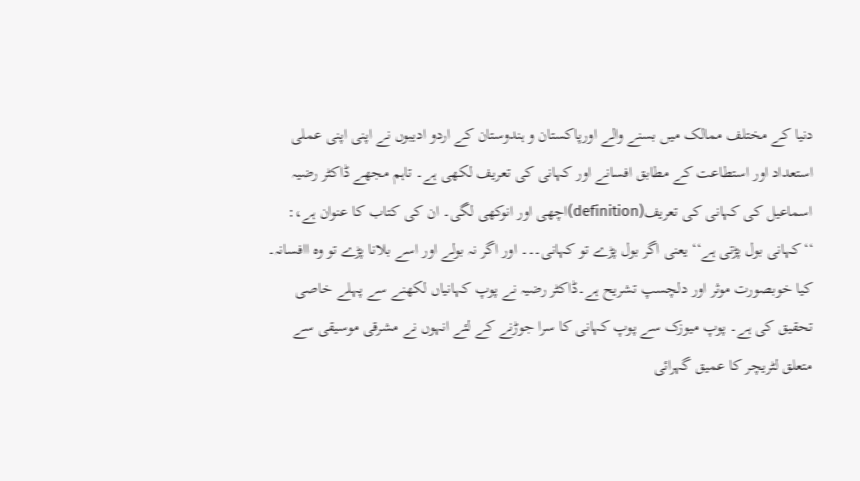دنیا کے مختلف ممالک میں بسنے والے اورپاکستان و ہندوستان کے اردو ادیبوں نے اپنی اپنی عملی استعداد اور استطاعت کے مطابق افسانے اور کہانی کی تعریف لکھی ہے۔ تاہم مجھے ڈاکٹر رضیہ اسماعیل کی کہانی کی تعریف(definition)اچھی اور انوکھی لگی۔ ان کی کتاب کا عنوان ہے،: ‘‘کہانی بول پڑتی ہے‘‘ یعنی اگر بول پڑے تو کہانی۔۔۔ اور اگر نہ بولے اور اسے بلانا پڑے تو وہ اافسانہ۔ کیا خوبصورت موثر اور دلچسپ تشریح ہے۔ڈاکٹر رضیہ نے پوپ کہانیاں لکھنے سے پہلے خاصی تحقیق کی ہے۔ پوپ میوزک سے پوپ کہانی کا سرا جوڑنے کے لئے انہوں نے مشرقی موسیقی سے متعلق لٹریچر کا عمیق گہرائی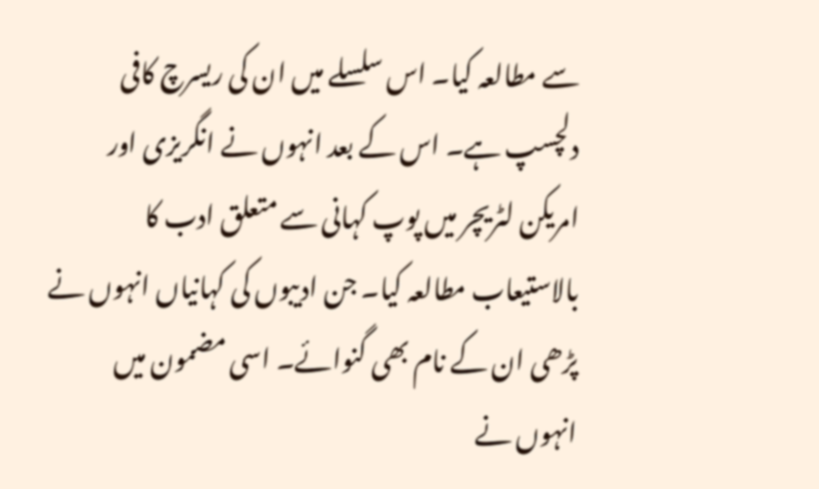سے مطالعہ کیا۔ اس سلسلے میں ان کی ریسرچ کافی دلچسپ ہے۔ اس کے بعد انہوں نے انگریزی اور امریکن لٹریچر میں پوپ کہانی سے متعلق ادب کا بالاستیعاب مطالعہ کیا۔ جن ادیبوں کی کہانیاں انہوں نے پڑھی ان کے نام بھی گنوائے۔ اسی مضمون میں انہوں نے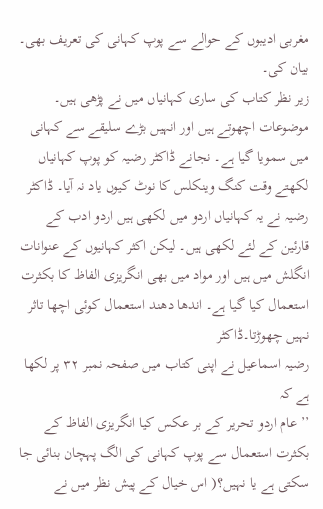مغربی ادیبوں کے حوالے سے پوپ کہانی کی تعریف بھی۔ بیان کی۔
زیر نظر کتاب کی ساری کہانیاں میں نے پڑھی ہیں۔ موضوعات اچھوتے ہیں اور انہیں بڑے سلیقے سے کہانی میں سمویا گیا ہے۔ نجانے ڈاکٹر رضیہ کو پوپ کہانیاں لکھتے وقت کنگ وینکلس کا نوٹ کیوں یاد نہ آیا۔ ڈاکٹر رضیہ نے یہ کہانیاں اردو میں لکھی ہیں اردو ادب کے قارئین کے لئے لکھی ہیں۔ لیکن اکثر کہانیوں کے عنوانات انگلش میں ہیں اور مواد میں بھی انگریزی الفاظ کا بکثرت استعمال کیا گیا ہے۔ اندھا دھند استعمال کوئی اچھا تاثر نہیں چھوڑتا۔ڈاکٹر
رضیہ اسماعیل نے اپنی کتاب میں صفحہ نمبر ۳۲ پر لکھا ہے کہ
’’ عام اردو تحریر کے بر عکس کیا انگریزی الفاظ کے بکثرت استعمال سے پوپ کہانی کی الگ پہچان بنائی جا سکتی ہے یا نہیں؟( اس خیال کے پیش نظر میں نے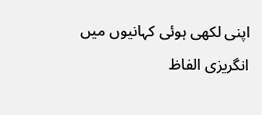اپنی لکھی ہوئی کہانیوں میں انگریزی الفاظ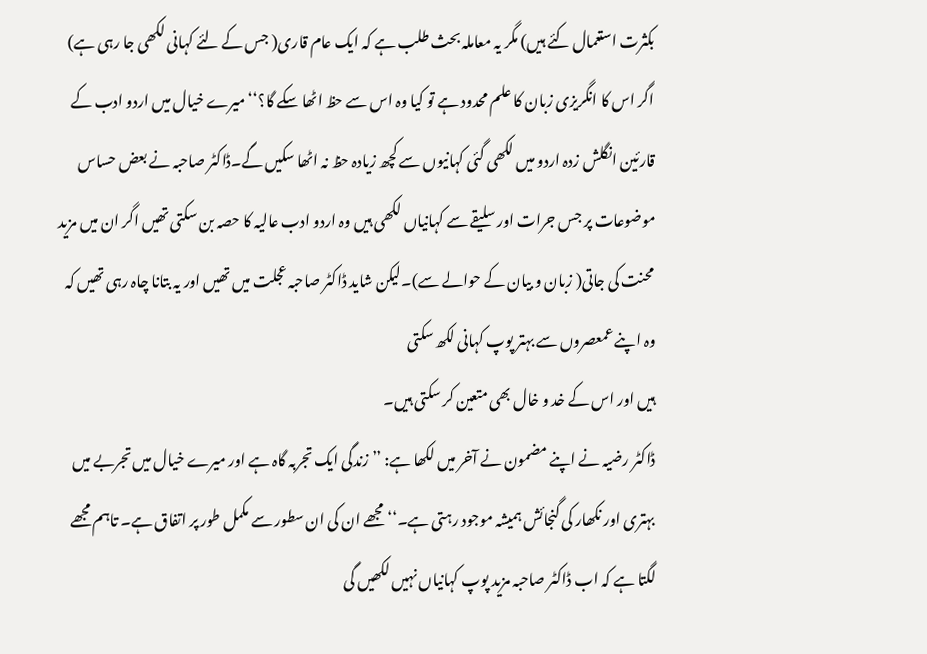بکثرت استعمال کئے ہیں) مگر یہ معاملہ بحث طلب ہے کہ ایک عام قاری( جس کے لئے کہانی لکھی جا رہی ہے) اگر اس کا انگریزی زبان کا علم محدود ہے تو کیا وہ اس سے حظ اٹھا سکے گا؟‘‘ میرے خیال میں اردو ادب کے قارئین انگلش زدہ اردو میں لکھی گئی کہانیوں سے کچھ زیادہ حظ نہ اٹھا سکیں گے۔ڈاکٹر صاحبہ نے بعض حساس موضوعات پر جس جرات اور سلیقے سے کہانیاں لکھی ہیں وہ اردو ادب عالیہ کا حصہ بن سکتی تھیں اگر ان میں مزید محنت کی جاتی( زبان و بیان کے حوالے سے)۔لیکن شاید ڈاکٹر صاحبہ عجلت میں تھیں اور یہ بتانا چاہ رہی تھیں کہ وہ اپنے عمعصروں سے بہتر پوپ کہانی لکھ سکتی
ہیں اور اس کے خد و خال بھی متعین کر سکتی ہیں۔
ڈاکٹر رضیہ نے اپنے مضمون نے آخر میں لکھا ہے: ’’ زندگی ایک تجربہ گاہ ہے اور میرے خیال میں تجربے میں بہتری اور نکھار کی گنجائش ہمیشہ موجود رہتی ہے۔‘‘ مجھے ان کی ان سطور سے مکمل طور پر اتفاق ہے۔ تاہم مجھے لگتا ہے کہ اب ڈاکٹر صاحبہ مزید پوپ کہانیاں نہیں لکھیں گی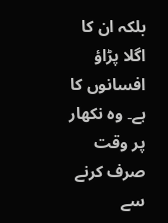بلکہ ان کا اگلا پڑاؤ افسانوں کا ہے۔ وہ نکھار پر وقت صرف کرنے سے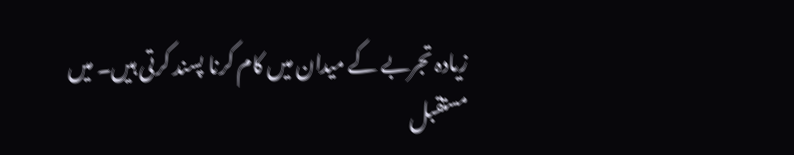زیادہ تجربے کے میدان میں کام کرنا پسند کرتی ہیں۔ میں مستقبل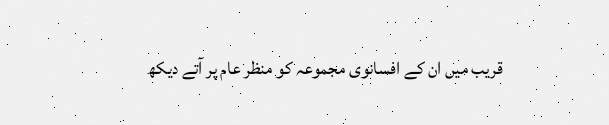قریب میں ان کے افسانوی مجموعہ کو منظر عام پر آتے دیکھ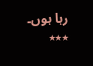رہا ہوں۔
٭٭٭